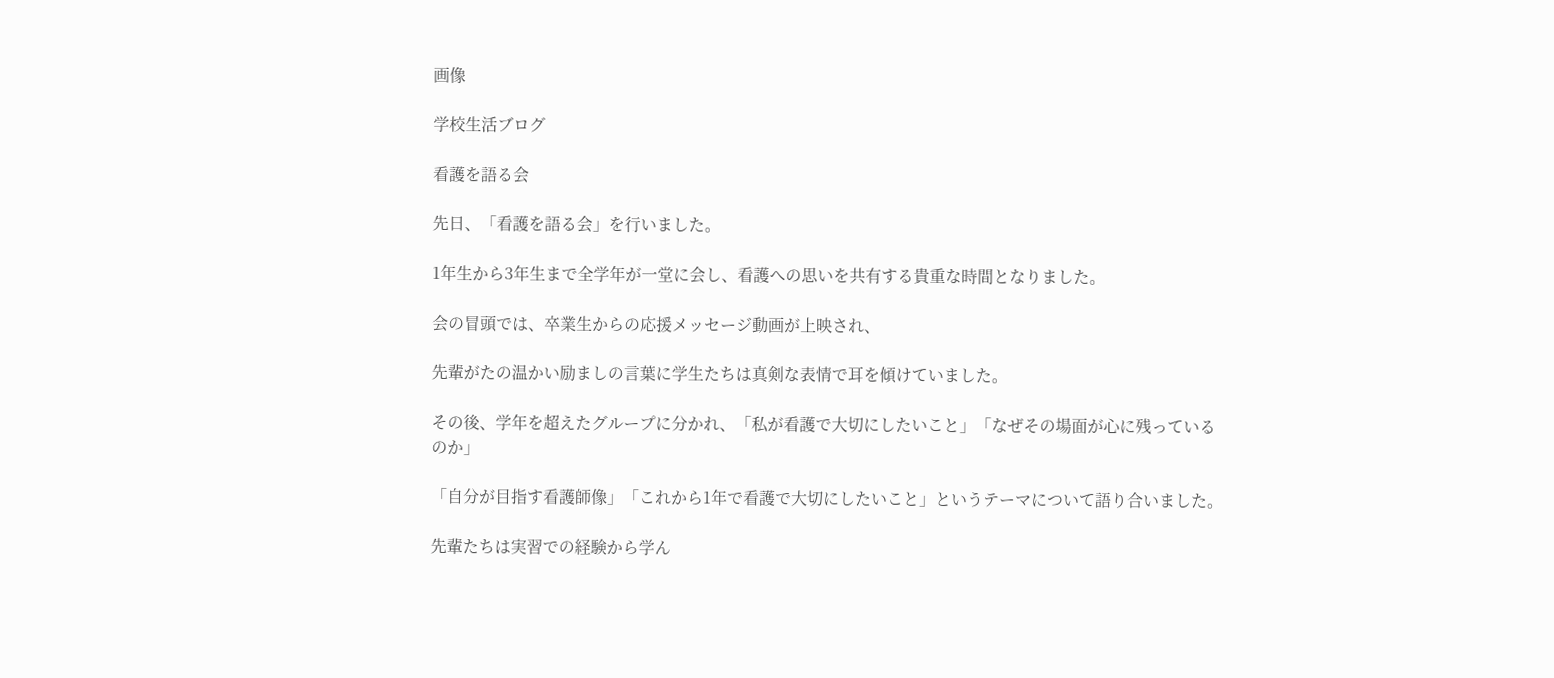画像

学校生活ブログ

看護を語る会

先日、「看護を語る会」を行いました。

1年生から3年生まで全学年が一堂に会し、看護への思いを共有する貴重な時間となりました。

会の冒頭では、卒業生からの応援メッセージ動画が上映され、

先輩がたの温かい励ましの言葉に学生たちは真剣な表情で耳を傾けていました。

その後、学年を超えたグループに分かれ、「私が看護で大切にしたいこと」「なぜその場面が心に残っているのか」

「自分が目指す看護師像」「これから1年で看護で大切にしたいこと」というテーマについて語り合いました。

先輩たちは実習での経験から学ん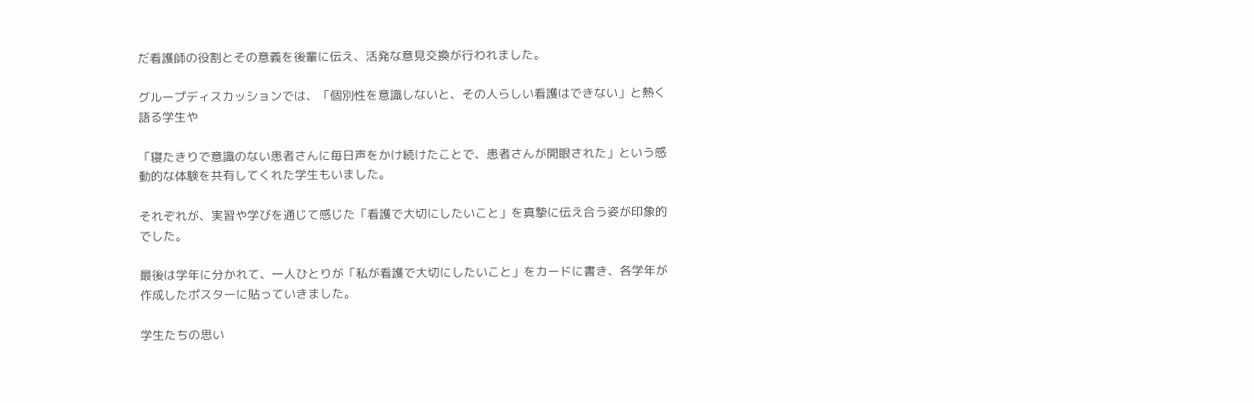だ看護師の役割とその意義を後輩に伝え、活発な意見交換が行われました。

グループディスカッションでは、「個別性を意識しないと、その人らしい看護はできない」と熱く語る学生や

「寝たきりで意識のない患者さんに毎日声をかけ続けたことで、患者さんが開眼された」という感動的な体験を共有してくれた学生もいました。

それぞれが、実習や学びを通じて感じた「看護で大切にしたいこと」を真摯に伝え合う姿が印象的でした。

最後は学年に分かれて、一人ひとりが「私が看護で大切にしたいこと」をカードに書き、各学年が作成したポスターに貼っていきました。

学生たちの思い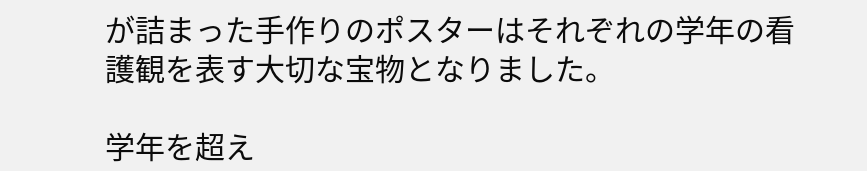が詰まった手作りのポスターはそれぞれの学年の看護観を表す大切な宝物となりました。

学年を超え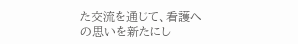た交流を通じて、看護への思いを新たにし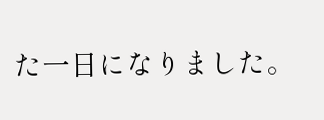た一日になりました。